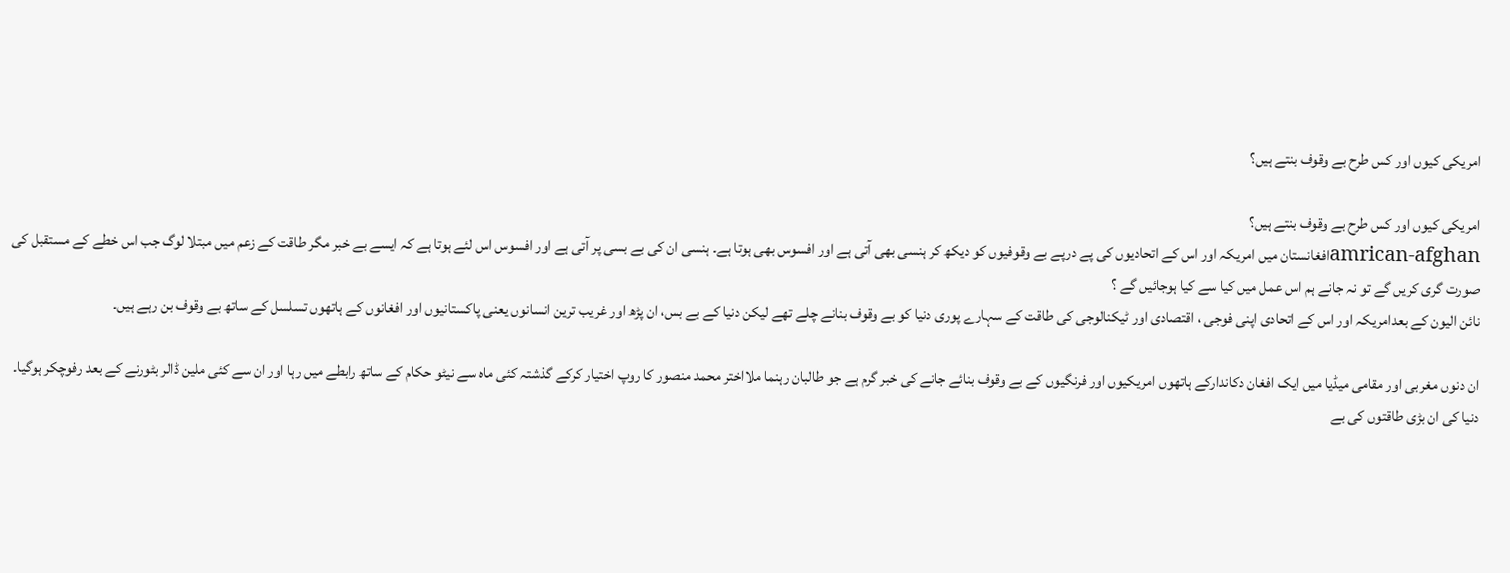امریکی کیوں اور کس طرح بے وقوف بنتے ہیں؟

امریکی کیوں اور کس طرح بے وقوف بنتے ہیں؟
amrican-afghanافغانستان میں امریکہ اور اس کے اتحادیوں کی پے درپے بے وقوفیوں کو دیکھ کر ہنسی بھی آتی ہے اور افسوس بھی ہوتا ہے۔ ہنسی ان کی بے بسی پر آتی ہے اور افسوس اس لئے ہوتا ہے کہ ایسے بے خبر مگر طاقت کے زعم میں مبتلا لوگ جب اس خطے کے مستقبل کی صورت گری کریں گے تو نہ جانے ہم اس عمل میں کیا سے کیا ہوجائیں گے ؟
نائن الیون کے بعدامریکہ اور اس کے اتحادی اپنی فوجی ، اقتصادی اور ٹیکنالوجی کی طاقت کے سہارے پوری دنیا کو بے وقوف بنانے چلے تھے لیکن دنیا کے بے بس، ان پڑھ اور غریب ترین انسانوں یعنی پاکستانیوں اور افغانوں کے ہاتھوں تسلسل کے ساتھ بے وقوف بن رہے ہیں۔

ان دنوں مغربی اور مقامی میڈیا میں ایک افغان دکاندارکے ہاتھوں امریکیوں اور فرنگیوں کے بے وقوف بنائے جانے کی خبر گرم ہے جو طالبان رہنما ملااختر محمد منصور کا روپ اختیار کرکے گذشتہ کئی ماہ سے نیٹو حکام کے ساتھ رابطے میں رہا اور ان سے کئی ملین ڈالر بٹورنے کے بعد رفوچکر ہوگیا۔ دنیا کی ان بڑی طاقتوں کی بے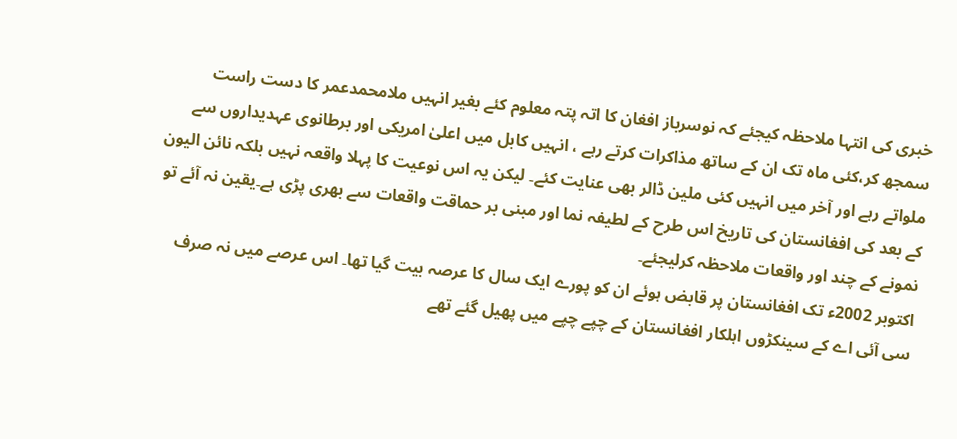خبری کی انتہا ملاحظہ کیجئے کہ نوسرباز افغان کا اتہ پتہ معلوم کئے بغیر انہیں ملامحمدعمر کا دست راست سمجھ کر،کئی ماہ تک ان کے ساتھ مذاکرات کرتے رہے ، انہیں کابل میں اعلیٰ امریکی اور برطانوی عہدیداروں سے ملواتے رہے اور آخر میں انہیں کئی ملین ڈالر بھی عنایت کئے۔ لیکن یہ اس نوعیت کا پہلا واقعہ نہیں بلکہ نائن الیون کے بعد کی افغانستان کی تاریخ اس طرح کے لطیفہ نما اور مبنی بر حماقت واقعات سے بھری پڑی ہے۔یقین نہ آئے تو نمونے کے چند اور واقعات ملاحظہ کرلیجئے۔
اکتوبر 2002ء تک افغانستان پر قابض ہوئے ان کو پورے ایک سال کا عرصہ بیت گیا تھا۔ اس عرصے میں نہ صرف سی آئی اے کے سینکڑوں اہلکار افغانستان کے چپے چپے میں پھیل گئے تھے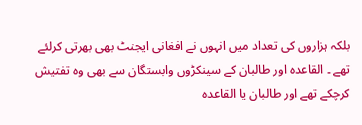بلکہ ہزاروں کی تعداد میں انہوں نے افغانی ایجنٹ بھی بھرتی کرلئے تھے ۔ القاعدہ اور طالبان کے سینکڑوں وابستگان سے بھی وہ تفتیش کرچکے تھے اور طالبان یا القاعدہ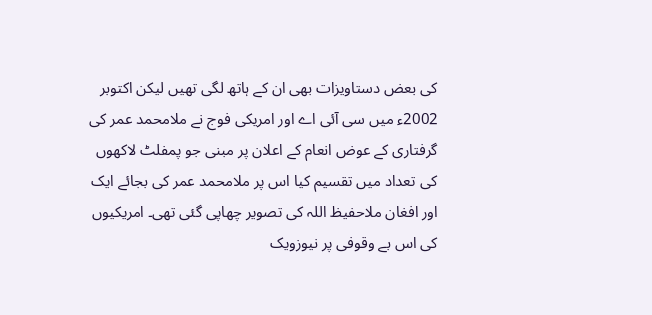کی بعض دستاویزات بھی ان کے ہاتھ لگی تھیں لیکن اکتوبر 2002ء میں سی آئی اے اور امریکی فوج نے ملامحمد عمر کی گرفتاری کے عوض انعام کے اعلان پر مبنی جو پمفلٹ لاکھوں کی تعداد میں تقسیم کیا اس پر ملامحمد عمر کی بجائے ایک اور افغان ملاحفیظ اللہ کی تصویر چھاپی گئی تھی۔ امریکیوں کی اس بے وقوفی پر نیوزویک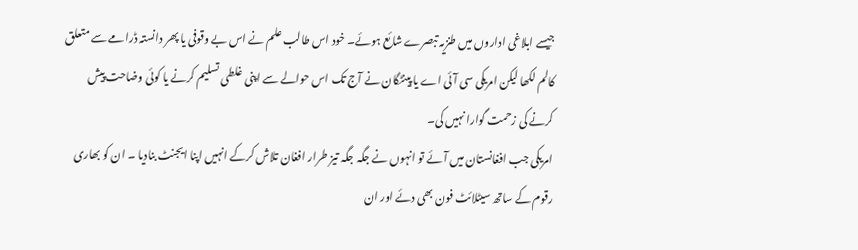جیسے ابلاغی اداروں میں طنزیہ تبصرے شائع ہوئے۔ خود اس طالب علم نے اس بے وقوفی یا پھر دانستہ ڈرامے سے متعلق کالم لکھا لیکن امریکی سی آئی اے یا پینٹگان نے آج تک اس حوالے سے اپنی غلطی تسلیم کرنے یا کوئی وضاحت پیش کرنے کی زحمت گوارا نہیں کی۔
امریکی جب افغانستان میں آئے تو انہوں نے جگہ جگہ تیز طرار افغان تلاش کرکے انہیں اپنا ایجنٹ بنادیا ۔ ان کو بھاری رقوم کے ساتھ سیٹلائٹ فون بھی دئے اور ان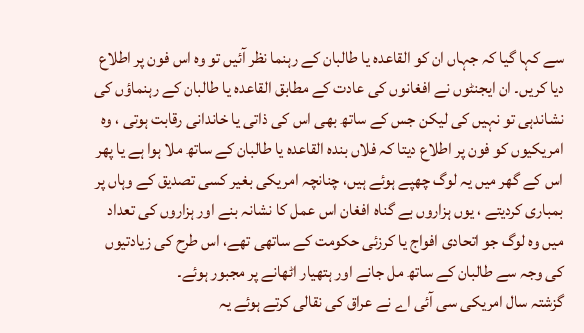سے کہا گیا کہ جہاں ان کو القاعدہ یا طالبان کے رہنما نظر آئیں تو وہ اس فون پر اطلاع دیا کریں۔ ان ایجنٹوں نے افغانوں کی عادت کے مطابق القاعدہ یا طالبان کے رہنماؤں کی نشاندہی تو نہیں کی لیکن جس کے ساتھ بھی اس کی ذاتی یا خاندانی رقابت ہوتی ، وہ امریکیوں کو فون پر اطلاع دیتا کہ فلاں بندہ القاعدہ یا طالبان کے ساتھ ملا ہوا ہے یا پھر اس کے گھر میں یہ لوگ چھپے ہوئے ہیں، چنانچہ امریکی بغیر کسی تصدیق کے وہاں پر بمباری کردیتے ، یوں ہزاروں بے گناہ افغان اس عمل کا نشانہ بنے اور ہزاروں کی تعداد میں وہ لوگ جو اتحادی افواج یا کرزئی حکومت کے ساتھی تھے، اس طرح کی زیادتیوں کی وجہ سے طالبان کے ساتھ مل جانے اور ہتھیار اٹھانے پر مجبور ہوئے۔
گزشتہ سال امریکی سی آئی اے نے عراق کی نقالی کرتے ہوئے یہ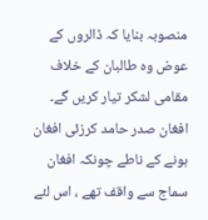منصوبہ بنایا کہ ڈالروں کے عوض وہ طالبان کے خلاف مقامی لشکر تیار کریں گے۔ افغان صدر حامد کرزئی افغان ہونے کے ناطے چونکہ افغان سماج سے واقف تھے ، اس لئے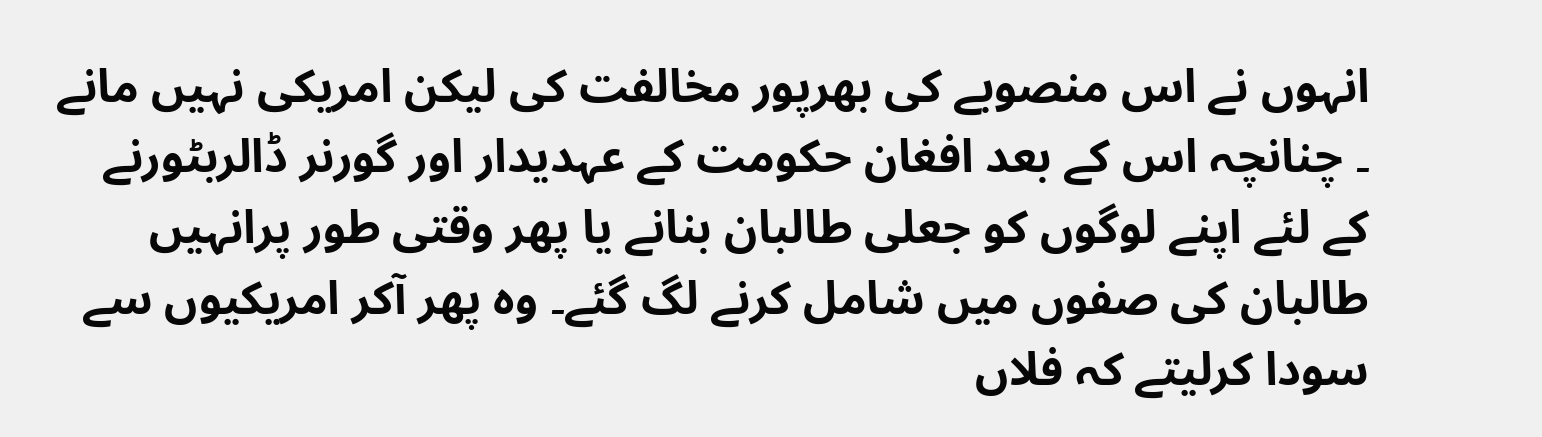انہوں نے اس منصوبے کی بھرپور مخالفت کی لیکن امریکی نہیں مانے ۔ چنانچہ اس کے بعد افغان حکومت کے عہدیدار اور گورنر ڈالربٹورنے کے لئے اپنے لوگوں کو جعلی طالبان بنانے یا پھر وقتی طور پرانہیں طالبان کی صفوں میں شامل کرنے لگ گئے۔ وہ پھر آکر امریکیوں سے سودا کرلیتے کہ فلاں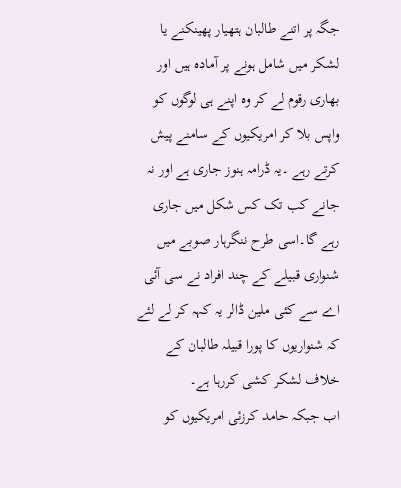جگہ پر اتنے طالبان ہتھیار پھینکنے یا لشکر میں شامل ہونے پر آمادہ ہیں اور بھاری رقوم لے کر وہ اپنے ہی لوگوں کو واپس بلا کر امریکیوں کے سامنے پیش کرتے رہے ۔یہ ڈرامہ ہنوز جاری ہے اور نہ جانے کب تک کس شکل میں جاری رہے گا۔اسی طرح ننگرہار صوبے میں شنواری قبیلے کے چند افراد نے سی آئی اے سے کئی ملین ڈالر یہ کہہ کر لے لئے کہ شنواریوں کا پورا قبیلہ طالبان کے خلاف لشکر کشی کررہا ہے۔
اب جبکہ حامد کرزئی امریکیوں کو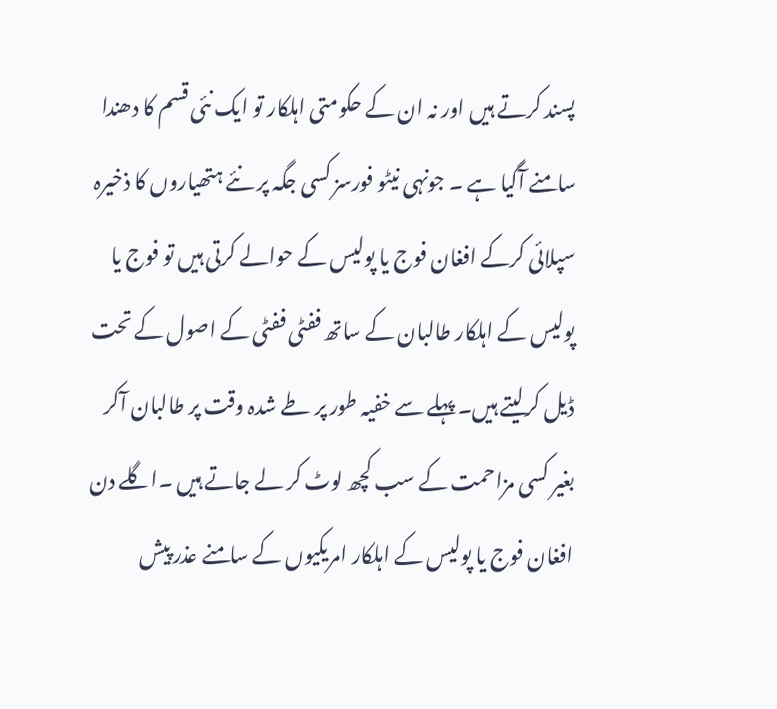پسند کرتے ہیں اور نہ ان کے حکومتی اہلکار تو ایک نئی قسم کا دھندا سامنے آگیا ہے ۔ جونہی نیٹو فورسز کسی جگہ پر نئے ہتھیاروں کا ذخیرہ سپلائی کرکے افغان فوج یا پولیس کے حوالے کرتی ہیں تو فوج یا پولیس کے اہلکار طالبان کے ساتھ ففٹی ففٹی کے اصول کے تحت ڈیل کرلیتے ہیں۔ پہلے سے خفیہ طور پر طے شدہ وقت پر طالبان آکر بغیر کسی مزاحمت کے سب کچھ لوٹ کر لے جاتے ہیں ۔اگلے دن افغان فوج یا پولیس کے اہلکار امریکیوں کے سامنے عذر پیش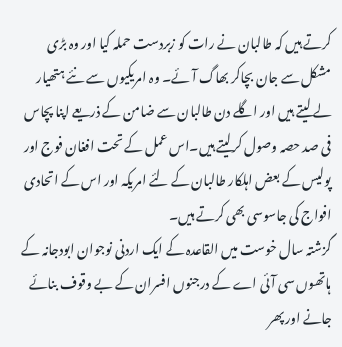کرتے ہیں کہ طالبان نے رات کو زبردست حملہ کیا اور وہ بڑی مشکل سے جان بچاکر بھاگ آئے۔ وہ امریکیوں سے نئے ہتھیار لے لیتے ہیں اور اگلے دن طالبان سے ضامن کے ذریعے اپنا پچاس فی صد حصہ وصول کرلیتے ہیں۔اس عمل کے تحت افغان فوج اور پولیس کے بعض اہلکار طالبان کے لئے امریکہ اور اس کے اتحادی افواج کی جاسوسی بھی کرتے ہیں۔
گزشتہ سال خوست میں القاعدہ کے ایک اردنی نوجوان ابودجانہ کے ہاتھوں سی آئی اے کے درجنوں افسران کے بے وقوف بنائے جانے اور پھر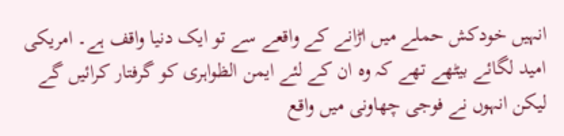انہیں خودکش حملے میں اڑانے کے واقعے سے تو ایک دنیا واقف ہے۔ امریکی امید لگائے بیٹھے تھے کہ وہ ان کے لئے ایمن الظواہری کو گرفتار کرائیں گے لیکن انہوں نے فوجی چھاونی میں واقع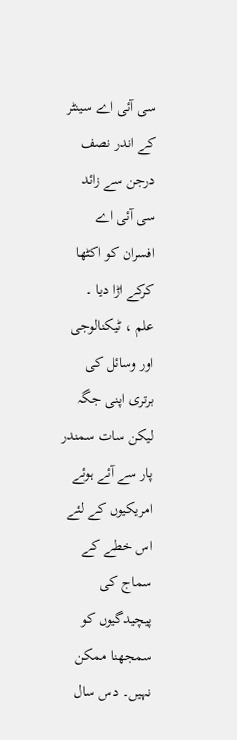سی آئی اے سینٹر کے اندر نصف درجن سے زائد سی آئی اے افسران کو اکٹھا کرکے اڑا دیا ۔
علم ، ٹیکنالوجی اور وسائل کی برتری اپنی جگہ لیکن سات سمندر پار سے آئے ہوئے امریکیوں کے لئے اس خطے کے سماج کی پیچیدگیوں کو سمجھنا ممکن نہیں۔ دس سال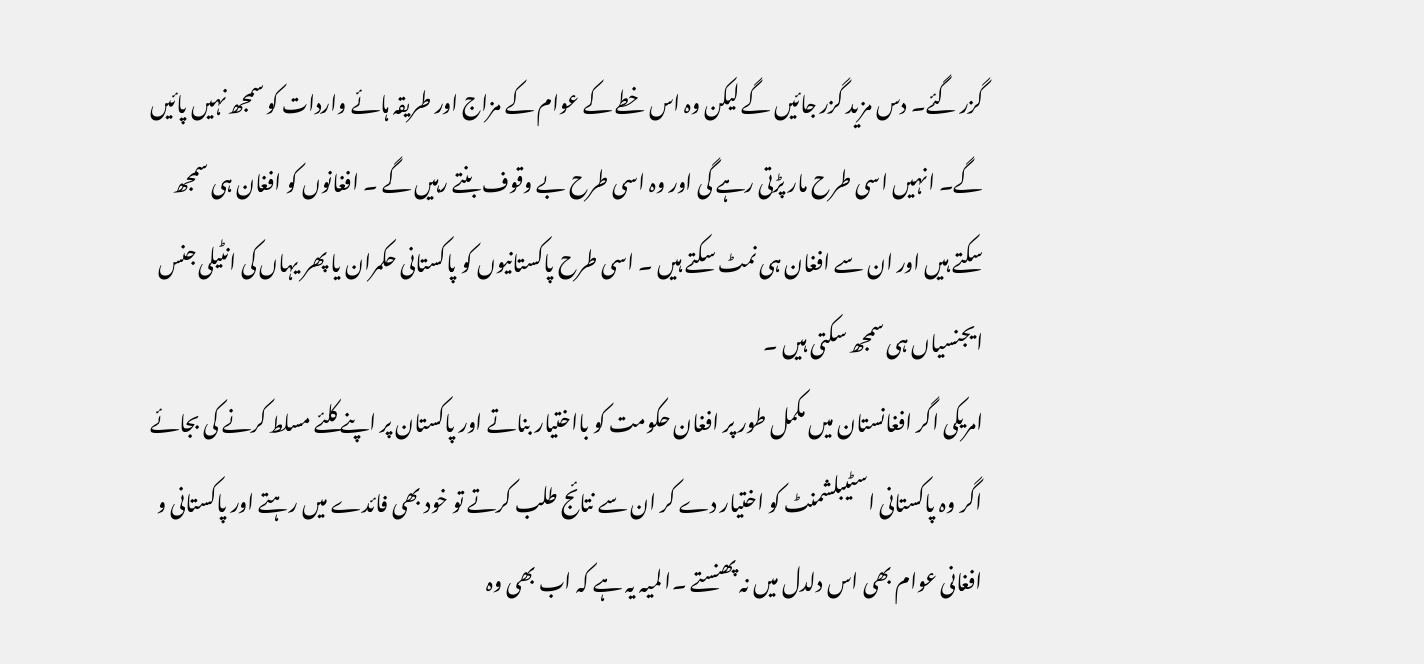گزر گئے۔ دس مزید گزر جائیں گے لیکن وہ اس خطے کے عوام کے مزاج اور طریقہ ہائے واردات کو سمجھ نہیں پائیں گے۔ انہیں اسی طرح مار پڑتی رہے گی اور وہ اسی طرح بے وقوف بنتے رہیں گے ۔ افغانوں کو افغان ہی سمجھ سکتے ہیں اور ان سے افغان ہی نمٹ سکتے ہیں ۔ اسی طرح پاکستانیوں کو پاکستانی حکمران یا پھر یہاں کی انٹیلی جنس ایجنسیاں ہی سمجھ سکتی ہیں ۔
امریکی اگر افغانستان میں مکمل طور پر افغان حکومت کو بااختیار بناتے اور پاکستان پر اپنے کلئے مسلط کرنے کی بجائے اگر وہ پاکستانی اسٹیبلشمنٹ کو اختیار دے کر ان سے نتائج طلب کرتے تو خود بھی فائدے میں رہتے اور پاکستانی و افغانی عوام بھی اس دلدل میں نہ پھنستے ۔ا لمیہ یہ ہے کہ اب بھی وہ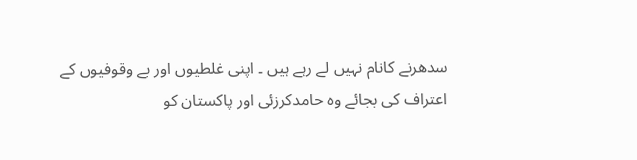سدھرنے کانام نہیں لے رہے ہیں ۔ اپنی غلطیوں اور بے وقوفیوں کے اعتراف کی بجائے وہ حامدکرزئی اور پاکستان کو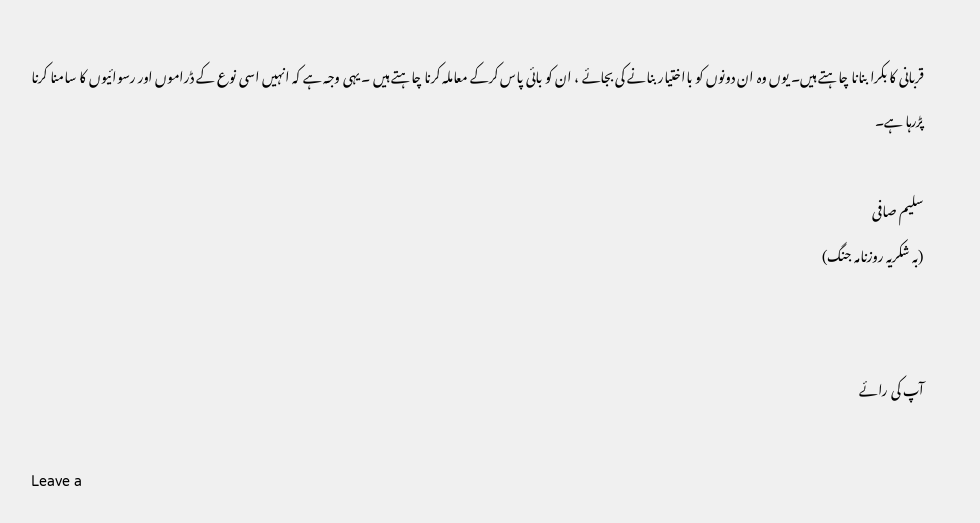قربانی کا بکرا بنانا چاہتے ہیں۔ یوں وہ ان دونوں کو بااختیار بنانے کی بجائے ، ان کو بائی پاس کرکے معاملہ کرنا چاہتے ہیں ۔ یہی وجہ ہے کہ انہیں اسی نوع کے ڈراموں اور رسوائیوں کا سامنا کرنا پڑرہا ہے۔

سلیم صافی
(بہ شکریہ روزنامہ جنگ)


آپ کی رائے

Leave a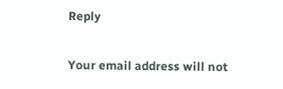Reply

Your email address will not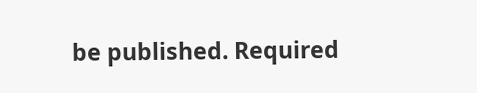be published. Required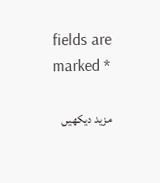fields are marked *

مزید دیکهیں